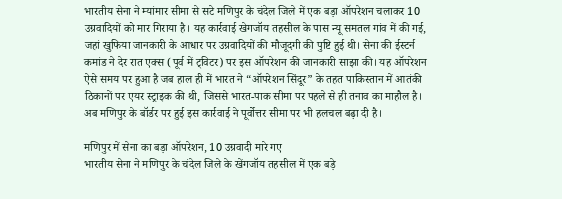भारतीय सेना ने म्यांमार सीमा से सटे मणिपुर के चंदेल जिले में एक बड़ा ऑपरेशन चलाकर 10 उग्रवादियों को मार गिराया है। यह कार्रवाई खेगजॉय तहसील के पास न्यू समतल गांव में की गई, जहां खुफिया जानकारी के आधार पर उग्रवादियों की मौजूदगी की पुष्टि हुई थी। सेना की ईस्टर्न कमांड ने देर रात एक्स (पूर्व में ट्विटर) पर इस ऑपरेशन की जानकारी साझा की। यह ऑपरेशन ऐसे समय पर हुआ है जब हाल ही में भारत ने “ऑपरेशन सिंदूर” के तहत पाकिस्तान में आतंकी ठिकानों पर एयर स्ट्राइक की थी, जिससे भारत-पाक सीमा पर पहले से ही तनाव का माहौल है। अब मणिपुर के बॉर्डर पर हुई इस कार्रवाई ने पूर्वोत्तर सीमा पर भी हलचल बढ़ा दी है।

मणिपुर में सेना का बड़ा ऑपरेशन, 10 उग्रवादी मारे गए
भारतीय सेना ने मणिपुर के चंदेल जिले के खेंगजॉय तहसील में एक बड़े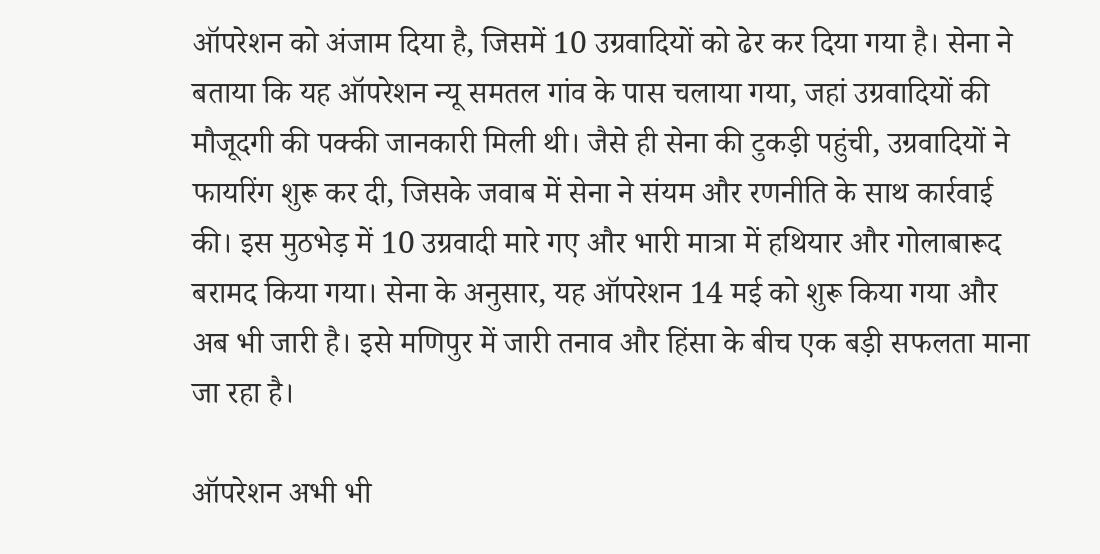ऑपरेशन को अंजाम दिया है, जिसमें 10 उग्रवादियों को ढेर कर दिया गया है। सेना ने बताया कि यह ऑपरेशन न्यू समतल गांव के पास चलाया गया, जहां उग्रवादियों की मौजूदगी की पक्की जानकारी मिली थी। जैसे ही सेना की टुकड़ी पहुंची, उग्रवादियों ने फायरिंग शुरू कर दी, जिसके जवाब में सेना ने संयम और रणनीति के साथ कार्रवाई की। इस मुठभेड़ में 10 उग्रवादी मारे गए और भारी मात्रा में हथियार और गोलाबारूद बरामद किया गया। सेना के अनुसार, यह ऑपरेशन 14 मई को शुरू किया गया और अब भी जारी है। इसे मणिपुर में जारी तनाव और हिंसा के बीच एक बड़ी सफलता माना जा रहा है।

ऑपरेशन अभी भी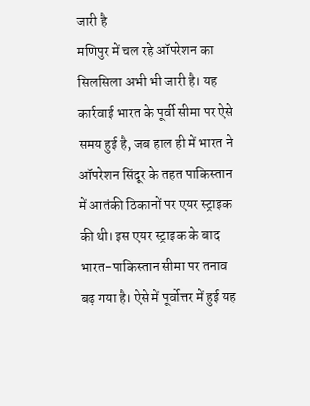जारी है
मणिपुर में चल रहे ऑपरेशन का सिलसिला अभी भी जारी है। यह कार्रवाई भारत के पूर्वी सीमा पर ऐसे समय हुई है, जब हाल ही में भारत ने ऑपरेशन सिंदूर के तहत पाकिस्तान में आतंकी ठिकानों पर एयर स्ट्राइक की थी। इस एयर स्ट्राइक के बाद भारत-पाकिस्तान सीमा पर तनाव बढ़ गया है। ऐसे में पूर्वोत्तर में हुई यह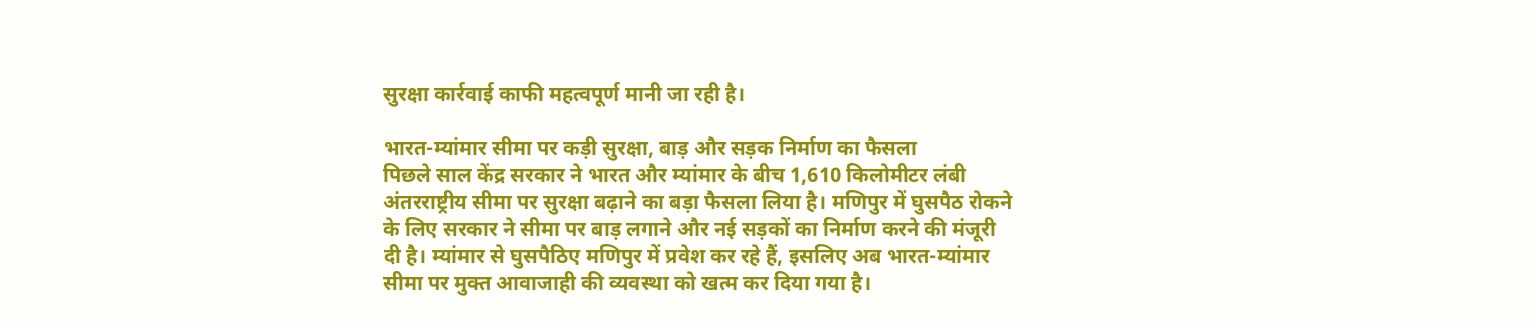सुरक्षा कार्रवाई काफी महत्वपूर्ण मानी जा रही है।

भारत-म्यांमार सीमा पर कड़ी सुरक्षा, बाड़ और सड़क निर्माण का फैसला
पिछले साल केंद्र सरकार ने भारत और म्यांमार के बीच 1,610 किलोमीटर लंबी अंतरराष्ट्रीय सीमा पर सुरक्षा बढ़ाने का बड़ा फैसला लिया है। मणिपुर में घुसपैठ रोकने के लिए सरकार ने सीमा पर बाड़ लगाने और नई सड़कों का निर्माण करने की मंजूरी दी है। म्यांमार से घुसपैठिए मणिपुर में प्रवेश कर रहे हैं, इसलिए अब भारत-म्यांमार सीमा पर मुक्त आवाजाही की व्यवस्था को खत्म कर दिया गया है।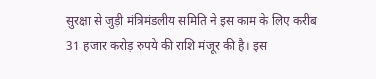सुरक्षा से जुड़ी मंत्रिमंडलीय समिति ने इस काम के लिए करीब 31 हजार करोड़ रुपये की राशि मंजूर की है। इस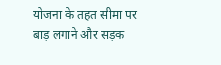योजना के तहत सीमा पर बाड़ लगाने और सड़क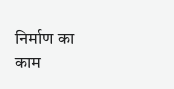निर्माण का काम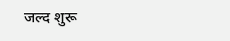जल्द शुरू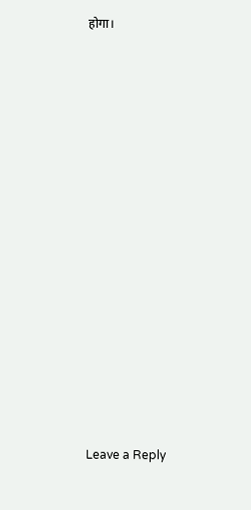होगा।
















Leave a Reply